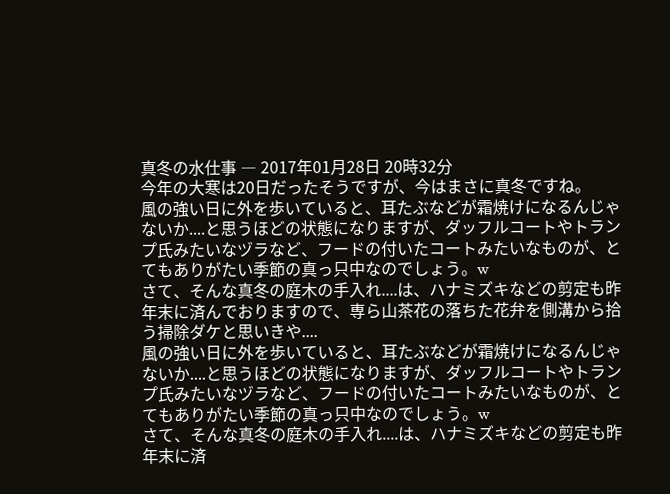真冬の水仕事 ― 2017年01月28日 20時32分
今年の大寒は20日だったそうですが、今はまさに真冬ですね。
風の強い日に外を歩いていると、耳たぶなどが霜焼けになるんじゃないか....と思うほどの状態になりますが、ダッフルコートやトランプ氏みたいなヅラなど、フードの付いたコートみたいなものが、とてもありがたい季節の真っ只中なのでしょう。w
さて、そんな真冬の庭木の手入れ....は、ハナミズキなどの剪定も昨年末に済んでおりますので、専ら山茶花の落ちた花弁を側溝から拾う掃除ダケと思いきや....
風の強い日に外を歩いていると、耳たぶなどが霜焼けになるんじゃないか....と思うほどの状態になりますが、ダッフルコートやトランプ氏みたいなヅラなど、フードの付いたコートみたいなものが、とてもありがたい季節の真っ只中なのでしょう。w
さて、そんな真冬の庭木の手入れ....は、ハナミズキなどの剪定も昨年末に済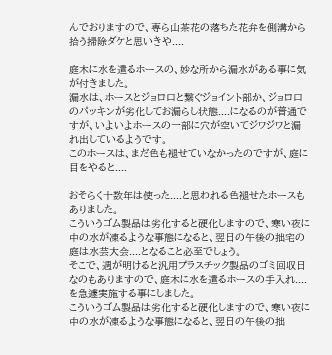んでおりますので、専ら山茶花の落ちた花弁を側溝から拾う掃除ダケと思いきや....

庭木に水を遣るホースの、妙な所から漏水がある事に気が付きました。
漏水は、ホースとジョロ口と繋ぐジョイント部か、ジョロ口のパッキンが劣化してお漏らし状態....になるのが普通ですが、いよいよホースの一部に穴が空いてジワジワと漏れ出しているようです。
このホースは、まだ色も褪せていなかったのですが、庭に目をやると....

おそらく十数年は使った....と思われる色褪せたホースもありました。
こういうゴム製品は劣化すると硬化しますので、寒い夜に中の水が凍るような事態になると、翌日の午後の拙宅の庭は水芸大会....となること必至でしょう。
そこで、週が明けると汎用プラスチック製品のゴミ回収日なのもありますので、庭木に水を遣るホースの手入れ....を急遽実施する事にしました。
こういうゴム製品は劣化すると硬化しますので、寒い夜に中の水が凍るような事態になると、翌日の午後の拙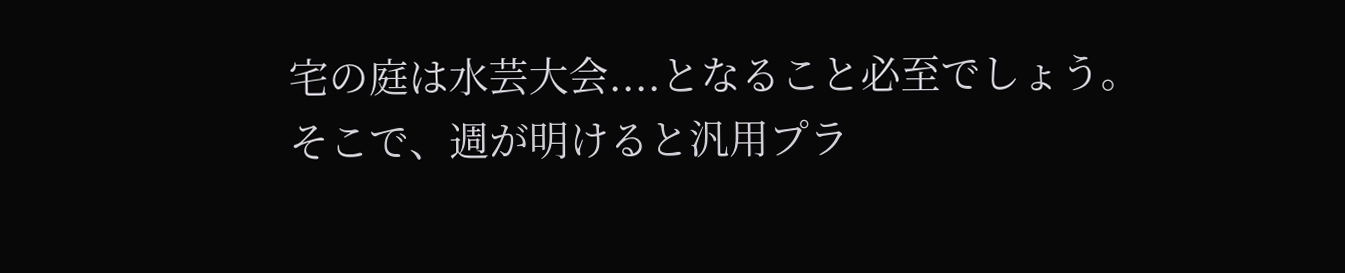宅の庭は水芸大会....となること必至でしょう。
そこで、週が明けると汎用プラ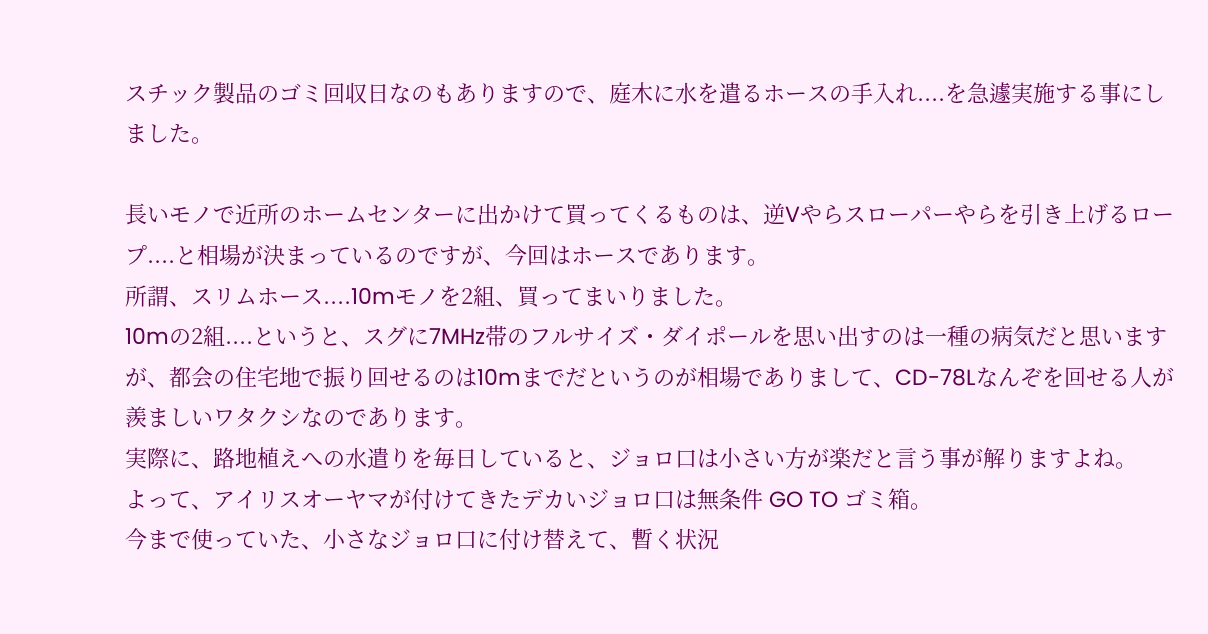スチック製品のゴミ回収日なのもありますので、庭木に水を遣るホースの手入れ....を急遽実施する事にしました。

長いモノで近所のホームセンターに出かけて買ってくるものは、逆Vやらスローパーやらを引き上げるロープ....と相場が決まっているのですが、今回はホースであります。
所謂、スリムホース....10mモノを2組、買ってまいりました。
10mの2組....というと、スグに7MHz帯のフルサイズ・ダイポールを思い出すのは一種の病気だと思いますが、都会の住宅地で振り回せるのは10mまでだというのが相場でありまして、CD-78Lなんぞを回せる人が羨ましいワタクシなのであります。
実際に、路地植えへの水遣りを毎日していると、ジョロ口は小さい方が楽だと言う事が解りますよね。
よって、アイリスオーヤマが付けてきたデカいジョロ口は無条件 GO TO ゴミ箱。
今まで使っていた、小さなジョロ口に付け替えて、暫く状況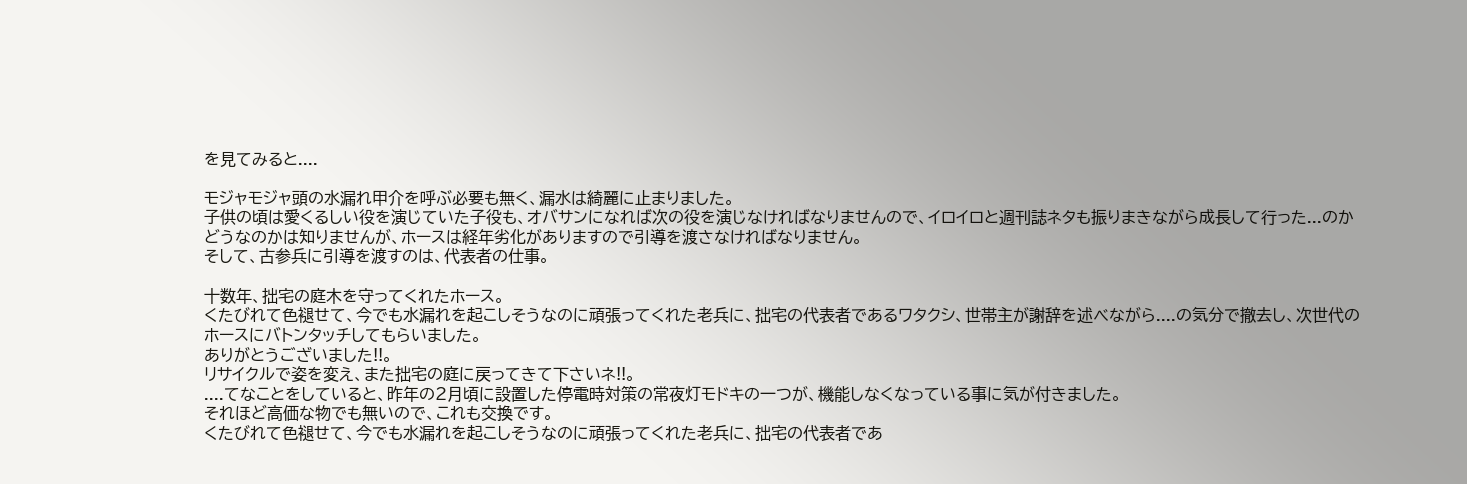を見てみると....

モジャモジャ頭の水漏れ甲介を呼ぶ必要も無く、漏水は綺麗に止まりました。
子供の頃は愛くるしい役を演じていた子役も、オバサンになれば次の役を演じなければなりませんので、イロイロと週刊誌ネタも振りまきながら成長して行った...のかどうなのかは知りませんが、ホースは経年劣化がありますので引導を渡さなければなりません。
そして、古参兵に引導を渡すのは、代表者の仕事。

十数年、拙宅の庭木を守ってくれたホース。
くたびれて色褪せて、今でも水漏れを起こしそうなのに頑張ってくれた老兵に、拙宅の代表者であるワタクシ、世帯主が謝辞を述べながら....の気分で撤去し、次世代のホースにバトンタッチしてもらいました。
ありがとうございました!!。
リサイクルで姿を変え、また拙宅の庭に戻ってきて下さいネ!!。
....てなことをしていると、昨年の2月頃に設置した停電時対策の常夜灯モドキの一つが、機能しなくなっている事に気が付きました。
それほど高価な物でも無いので、これも交換です。
くたびれて色褪せて、今でも水漏れを起こしそうなのに頑張ってくれた老兵に、拙宅の代表者であ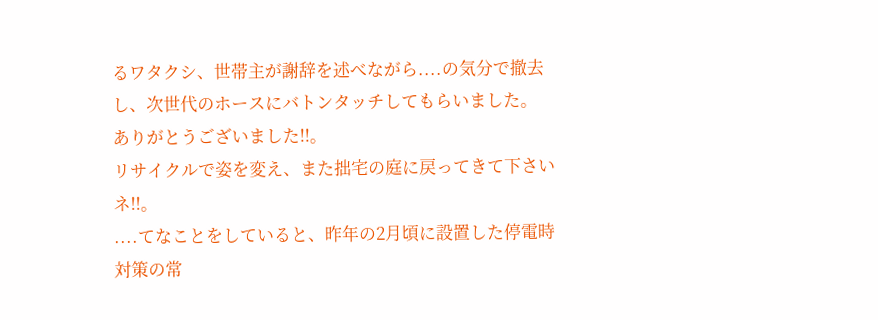るワタクシ、世帯主が謝辞を述べながら....の気分で撤去し、次世代のホースにバトンタッチしてもらいました。
ありがとうございました!!。
リサイクルで姿を変え、また拙宅の庭に戻ってきて下さいネ!!。
....てなことをしていると、昨年の2月頃に設置した停電時対策の常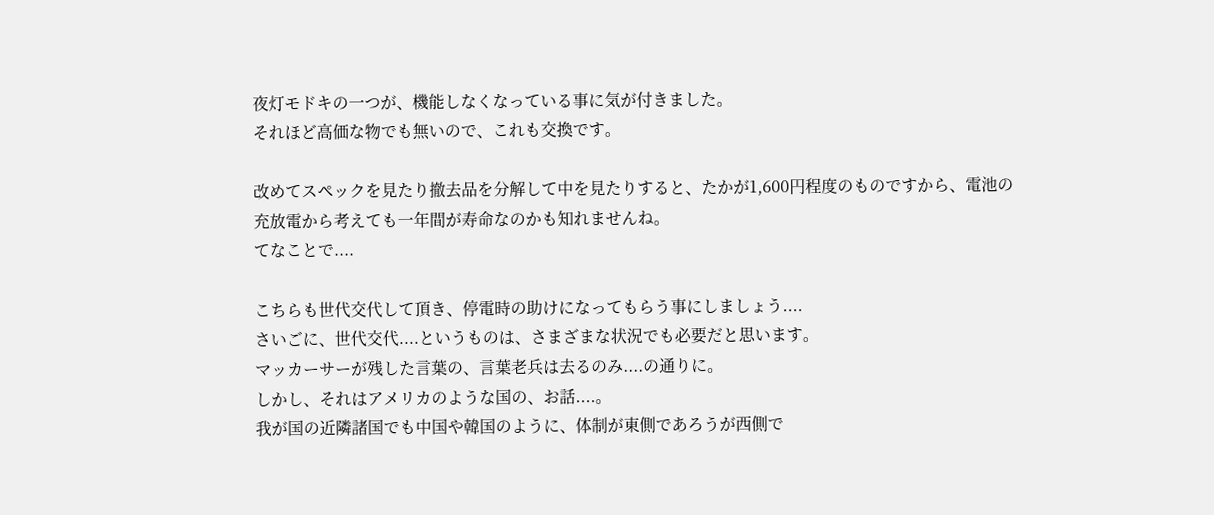夜灯モドキの一つが、機能しなくなっている事に気が付きました。
それほど高価な物でも無いので、これも交換です。

改めてスペックを見たり撤去品を分解して中を見たりすると、たかが1,600円程度のものですから、電池の充放電から考えても一年間が寿命なのかも知れませんね。
てなことで....

こちらも世代交代して頂き、停電時の助けになってもらう事にしましょう....
さいごに、世代交代....というものは、さまざまな状況でも必要だと思います。
マッカーサーが残した言葉の、言葉老兵は去るのみ....の通りに。
しかし、それはアメリカのような国の、お話....。
我が国の近隣諸国でも中国や韓国のように、体制が東側であろうが西側で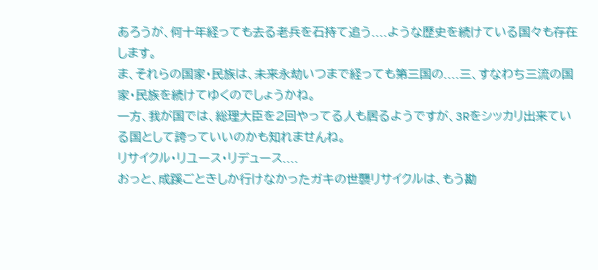あろうが、何十年経っても去る老兵を石持て追う....ような歴史を続けている国々も存在します。
ま、それらの国家・民族は、未来永劫いつまで経っても第三国の....三、すなわち三流の国家・民族を続けてゆくのでしょうかね。
一方、我が国では、総理大臣を2回やってる人も居るようですが、3Rをシッカリ出来ている国として誇っていいのかも知れませんね。
リサイクル・リユース・リデュース....
おっと、成蹊ごときしか行けなかったガキの世襲リサイクルは、もう勘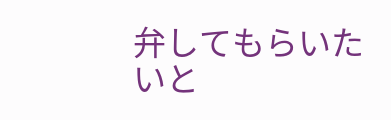弁してもらいたいと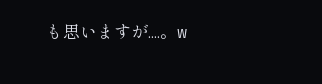も思いますが....。w